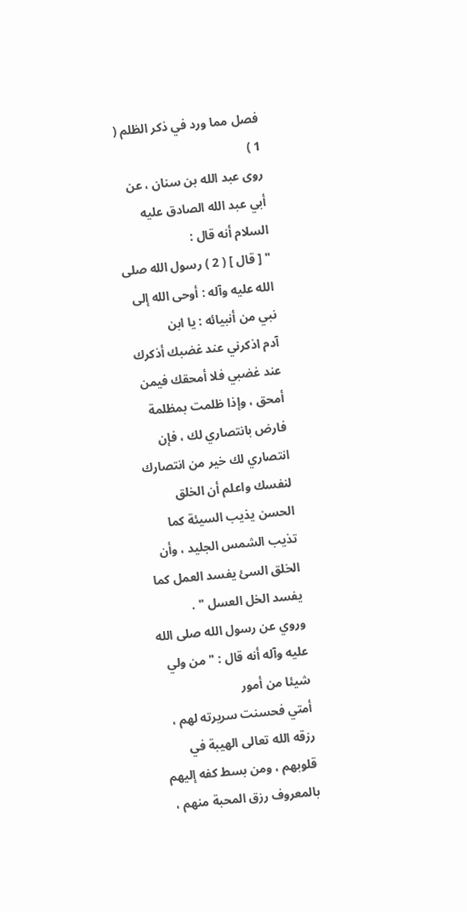فصل مما ورد في ذكر الظلم ( 1 )
روى عبد الله بن سنان ، عن أبي عبد الله الصادق عليه السلام أنه قال :
" [ قال ] ( 2 ) رسول الله صلى الله عليه وآله : أوحى الله إلى نبي من أنبيائه : يا ابن
آدم اذكرني عند غضبك أذكرك عند غضبي فلا أمحقك فيمن أمحق ، وإذا ظلمت بمظلمة
فارض بانتصاري لك ، فإن انتصاري لك خير من انتصارك لنفسك واعلم أن الخلق
الحسن يذيب السيئة كما تذيب الشمس الجليد ، وأن الخلق السئ يفسد العمل كما
يفسد الخل العسل " .
وروي عن رسول الله صلى الله عليه وآله أنه قال : " من ولي شيئا من أمور
أمتي فحسنت سريرته لهم ، رزقه الله تعالى الهيبة في قلوبهم ، ومن بسط كفه إليهم
بالمعروف رزق المحبة منهم ،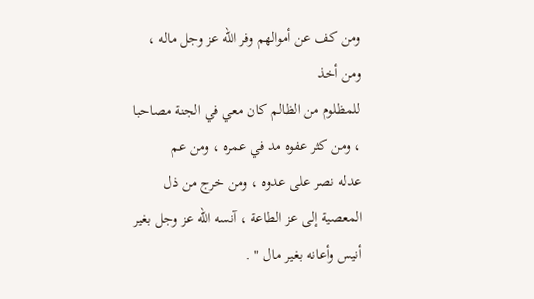ومن كف عن أموالهم وفر الله عز وجل ماله ، ومن أخذ
للمظلوم من الظالم كان معي في الجنة مصاحبا ، ومن كثر عفوه مد في عمره ، ومن عم
عدله نصر على عدوه ، ومن خرج من ذل المعصية إلى عز الطاعة ، آنسه الله عز وجل بغير
أنيس وأعانه بغير مال " .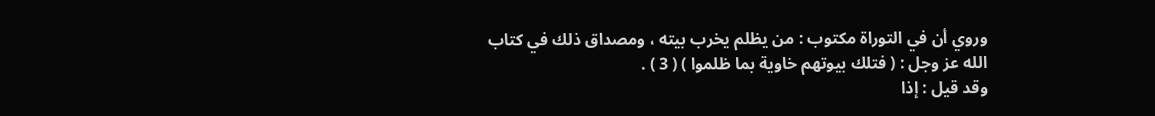وروي أن في التوراة مكتوب : من يظلم يخرب بيته ، ومصداق ذلك في كتاب
الله عز وجل : ( فتلك بيوتهم خاوية بما ظلموا ) ( 3 ) .
وقد قيل : إذا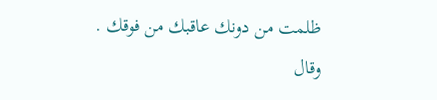ظلمت من دونك عاقبك من فوقك .
وقال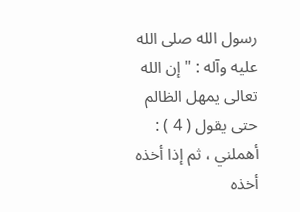رسول الله صلى الله عليه وآله : " إن الله تعالى يمهل الظالم حتى يقول ( 4 ) :
أهملني ، ثم إذا أخذه أخذه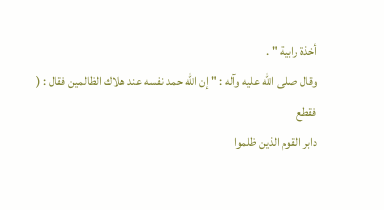أخذة رابية " .
وقال صلى الله عليه وآله : " إن الله حمد نفسه عند هلاك الظالمين فقال : ( فقطع
دابر القوم الذين ظلموا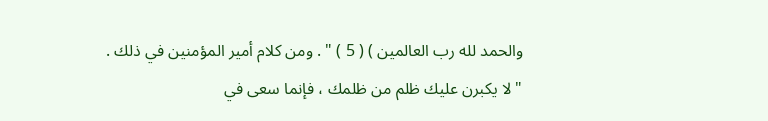والحمد لله رب العالمين ) ( 5 ) " . ومن كلام أمير المؤمنين في ذلك .
" لا يكبرن عليك ظلم من ظلمك ، فإنما سعى في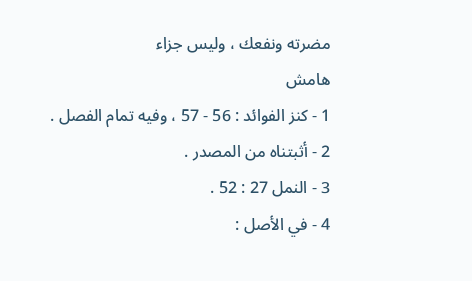مضرته ونفعك ، وليس جزاء
هامش
1 - كنز الفوائد : 56 - 57 ، وفيه تمام الفصل .
2 - أثبتناه من المصدر .
3 - النمل 27 : 52 .
4 - في الأصل :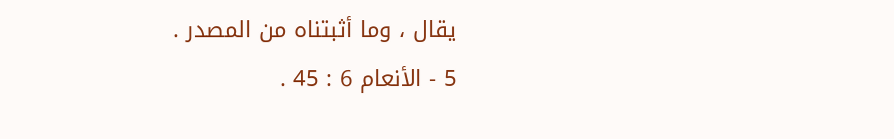يقال ، وما أثبتناه من المصدر .
5 - الأنعام 6 : 45 .